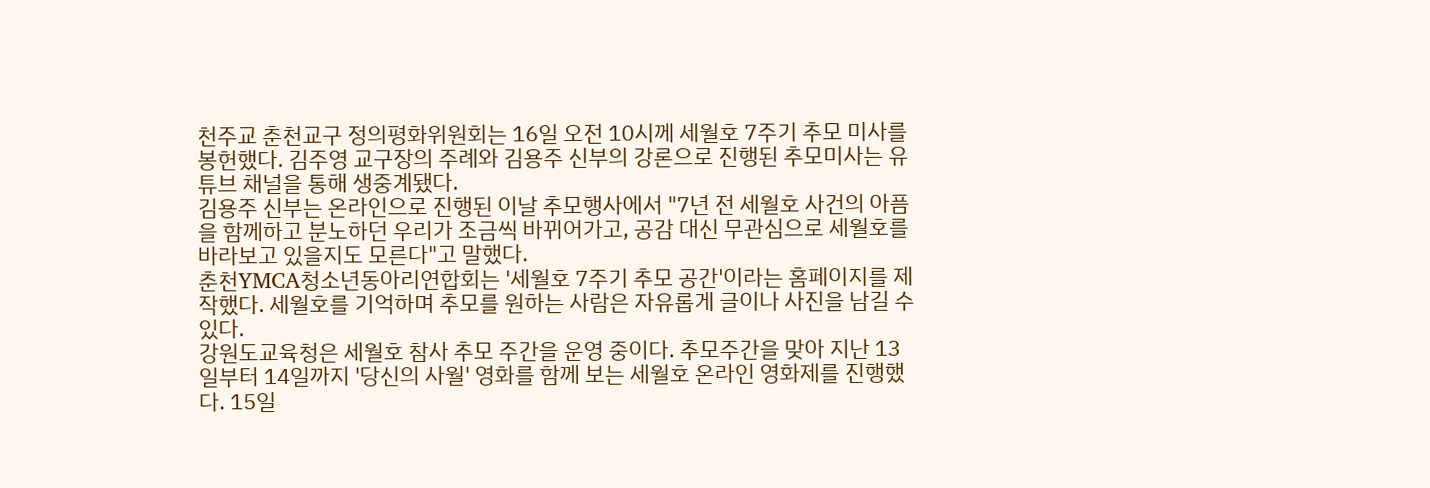천주교 춘천교구 정의평화위원회는 16일 오전 10시께 세월호 7주기 추모 미사를 봉헌했다. 김주영 교구장의 주례와 김용주 신부의 강론으로 진행된 추모미사는 유튜브 채널을 통해 생중계됐다.
김용주 신부는 온라인으로 진행된 이날 추모행사에서 "7년 전 세월호 사건의 아픔을 함께하고 분노하던 우리가 조금씩 바뀌어가고, 공감 대신 무관심으로 세월호를 바라보고 있을지도 모른다"고 말했다.
춘천YMCA청소년동아리연합회는 '세월호 7주기 추모 공간'이라는 홈페이지를 제작했다. 세월호를 기억하며 추모를 원하는 사람은 자유롭게 글이나 사진을 남길 수 있다.
강원도교육청은 세월호 참사 추모 주간을 운영 중이다. 추모주간을 맞아 지난 13일부터 14일까지 '당신의 사월' 영화를 함께 보는 세월호 온라인 영화제를 진행했다. 15일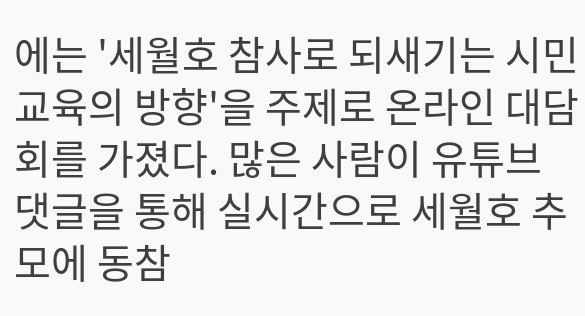에는 '세월호 참사로 되새기는 시민교육의 방향'을 주제로 온라인 대담회를 가졌다. 많은 사람이 유튜브 댓글을 통해 실시간으로 세월호 추모에 동참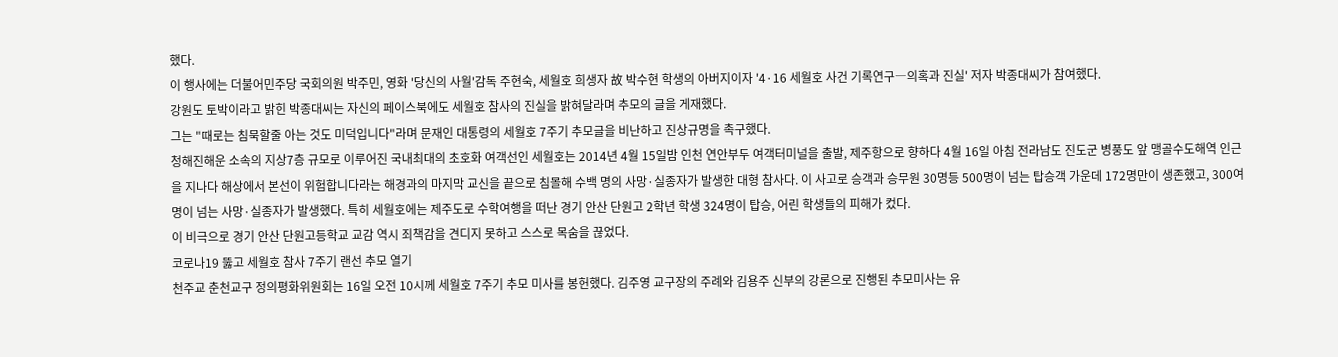했다.
이 행사에는 더불어민주당 국회의원 박주민, 영화 '당신의 사월'감독 주현숙, 세월호 희생자 故 박수현 학생의 아버지이자 '4·16 세월호 사건 기록연구―의혹과 진실' 저자 박종대씨가 참여했다.
강원도 토박이라고 밝힌 박종대씨는 자신의 페이스북에도 세월호 참사의 진실을 밝혀달라며 추모의 글을 게재했다.
그는 "때로는 침묵할줄 아는 것도 미덕입니다"라며 문재인 대통령의 세월호 7주기 추모글을 비난하고 진상규명을 촉구했다.
청해진해운 소속의 지상7층 규모로 이루어진 국내최대의 초호화 여객선인 세월호는 2014년 4월 15일밤 인천 연안부두 여객터미널을 출발, 제주항으로 향하다 4월 16일 아침 전라남도 진도군 병풍도 앞 맹골수도해역 인근을 지나다 해상에서 본선이 위험합니다라는 해경과의 마지막 교신을 끝으로 침몰해 수백 명의 사망·실종자가 발생한 대형 참사다. 이 사고로 승객과 승무원 30명등 500명이 넘는 탑승객 가운데 172명만이 생존했고, 300여 명이 넘는 사망·실종자가 발생했다. 특히 세월호에는 제주도로 수학여행을 떠난 경기 안산 단원고 2학년 학생 324명이 탑승, 어린 학생들의 피해가 컸다.
이 비극으로 경기 안산 단원고등학교 교감 역시 죄책감을 견디지 못하고 스스로 목숨을 끊었다.
코로나19 뚫고 세월호 참사 7주기 랜선 추모 열기
천주교 춘천교구 정의평화위원회는 16일 오전 10시께 세월호 7주기 추모 미사를 봉헌했다. 김주영 교구장의 주례와 김용주 신부의 강론으로 진행된 추모미사는 유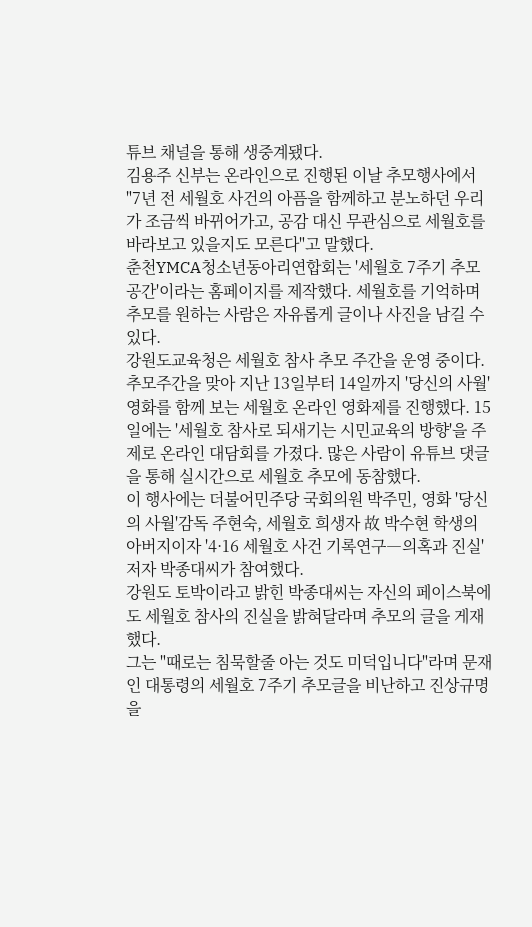튜브 채널을 통해 생중계됐다.
김용주 신부는 온라인으로 진행된 이날 추모행사에서 "7년 전 세월호 사건의 아픔을 함께하고 분노하던 우리가 조금씩 바뀌어가고, 공감 대신 무관심으로 세월호를 바라보고 있을지도 모른다"고 말했다.
춘천YMCA청소년동아리연합회는 '세월호 7주기 추모 공간'이라는 홈페이지를 제작했다. 세월호를 기억하며 추모를 원하는 사람은 자유롭게 글이나 사진을 남길 수 있다.
강원도교육청은 세월호 참사 추모 주간을 운영 중이다. 추모주간을 맞아 지난 13일부터 14일까지 '당신의 사월' 영화를 함께 보는 세월호 온라인 영화제를 진행했다. 15일에는 '세월호 참사로 되새기는 시민교육의 방향'을 주제로 온라인 대담회를 가졌다. 많은 사람이 유튜브 댓글을 통해 실시간으로 세월호 추모에 동참했다.
이 행사에는 더불어민주당 국회의원 박주민, 영화 '당신의 사월'감독 주현숙, 세월호 희생자 故 박수현 학생의 아버지이자 '4·16 세월호 사건 기록연구―의혹과 진실' 저자 박종대씨가 참여했다.
강원도 토박이라고 밝힌 박종대씨는 자신의 페이스북에도 세월호 참사의 진실을 밝혀달라며 추모의 글을 게재했다.
그는 "때로는 침묵할줄 아는 것도 미덕입니다"라며 문재인 대통령의 세월호 7주기 추모글을 비난하고 진상규명을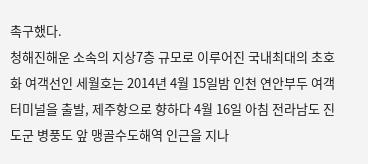촉구했다.
청해진해운 소속의 지상7층 규모로 이루어진 국내최대의 초호화 여객선인 세월호는 2014년 4월 15일밤 인천 연안부두 여객터미널을 출발, 제주항으로 향하다 4월 16일 아침 전라남도 진도군 병풍도 앞 맹골수도해역 인근을 지나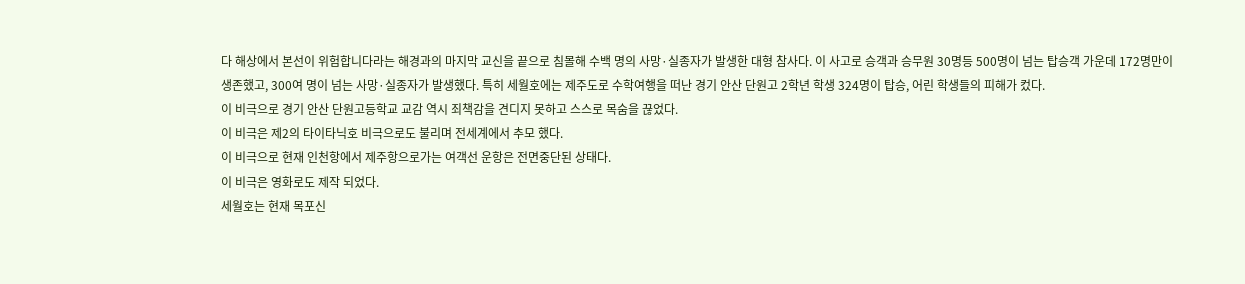다 해상에서 본선이 위험합니다라는 해경과의 마지막 교신을 끝으로 침몰해 수백 명의 사망·실종자가 발생한 대형 참사다. 이 사고로 승객과 승무원 30명등 500명이 넘는 탑승객 가운데 172명만이 생존했고, 300여 명이 넘는 사망·실종자가 발생했다. 특히 세월호에는 제주도로 수학여행을 떠난 경기 안산 단원고 2학년 학생 324명이 탑승, 어린 학생들의 피해가 컸다.
이 비극으로 경기 안산 단원고등학교 교감 역시 죄책감을 견디지 못하고 스스로 목숨을 끊었다.
이 비극은 제2의 타이타닉호 비극으로도 불리며 전세계에서 추모 했다.
이 비극으로 현재 인천항에서 제주항으로가는 여객선 운항은 전면중단된 상태다.
이 비극은 영화로도 제작 되었다.
세월호는 현재 목포신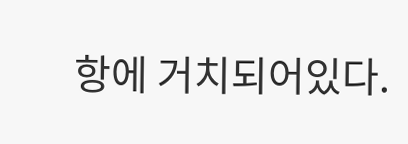항에 거치되어있다.